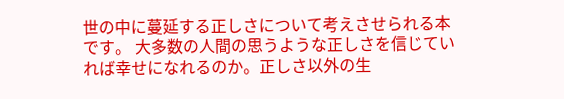世の中に蔓延する正しさについて考えさせられる本です。 大多数の人間の思うような正しさを信じていれば幸せになれるのか。正しさ以外の生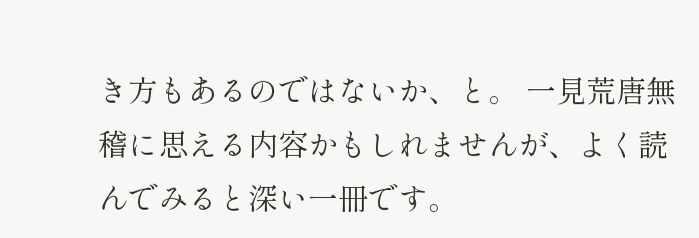き方もあるのではないか、と。 一見荒唐無稽に思える内容かもしれませんが、よく読んでみると深い一冊です。